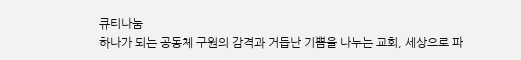큐티나눔
하나가 되는 공동체 구원의 감격과 거듭난 기쁨을 나누는 교회, 세상으로 파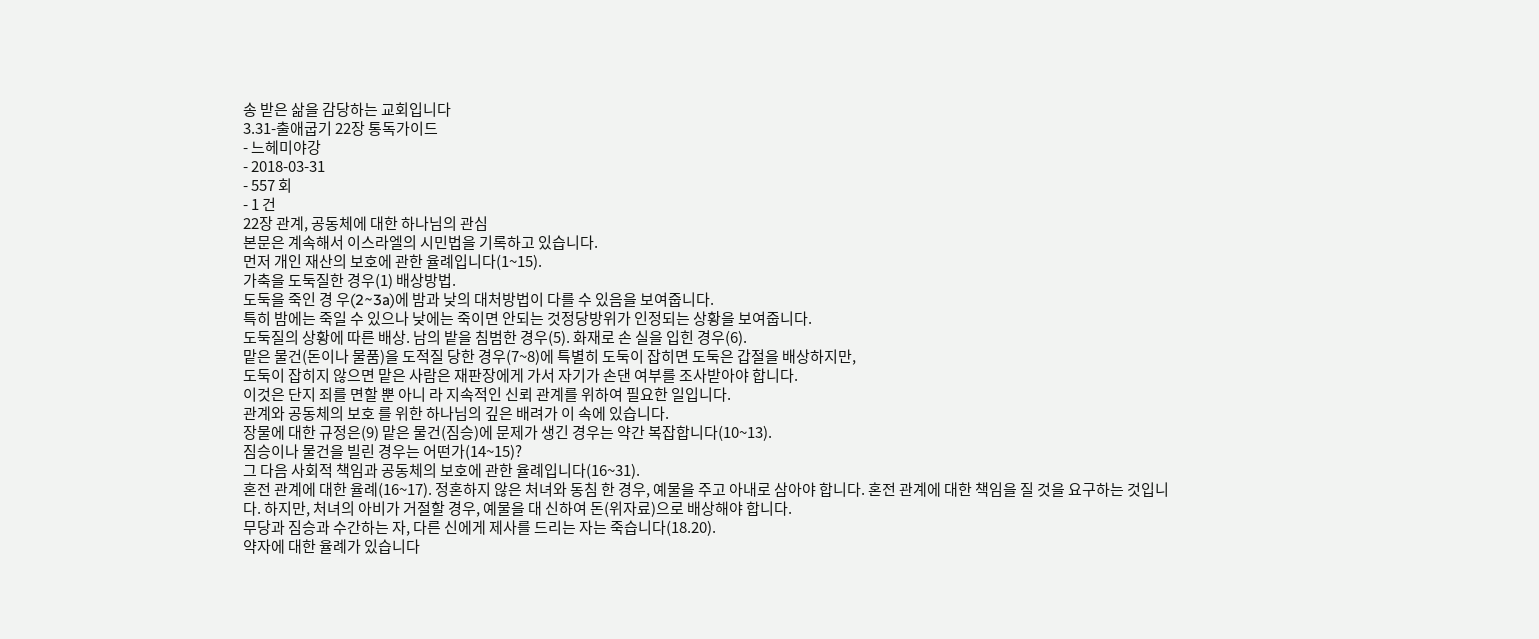송 받은 삶을 감당하는 교회입니다
3.31-출애굽기 22장 통독가이드
- 느헤미야강
- 2018-03-31
- 557 회
- 1 건
22장 관계, 공동체에 대한 하나님의 관심
본문은 계속해서 이스라엘의 시민법을 기록하고 있습니다.
먼저 개인 재산의 보호에 관한 율례입니다(1~15).
가축을 도둑질한 경우(1) 배상방법.
도둑을 죽인 경 우(2~3a)에 밤과 낮의 대처방법이 다를 수 있음을 보여줍니다.
특히 밤에는 죽일 수 있으나 낮에는 죽이면 안되는 것정당방위가 인정되는 상황을 보여줍니다.
도둑질의 상황에 따른 배상. 남의 밭을 침범한 경우(5). 화재로 손 실을 입힌 경우(6).
맡은 물건(돈이나 물품)을 도적질 당한 경우(7~8)에 특별히 도둑이 잡히면 도둑은 갑절을 배상하지만,
도둑이 잡히지 않으면 맡은 사람은 재판장에게 가서 자기가 손댄 여부를 조사받아야 합니다.
이것은 단지 죄를 면할 뿐 아니 라 지속적인 신뢰 관계를 위하여 필요한 일입니다.
관계와 공동체의 보호 를 위한 하나님의 깊은 배려가 이 속에 있습니다.
장물에 대한 규정은(9) 맡은 물건(짐승)에 문제가 생긴 경우는 약간 복잡합니다(10~13).
짐승이나 물건을 빌린 경우는 어떤가(14~15)?
그 다음 사회적 책임과 공동체의 보호에 관한 율례입니다(16~31).
혼전 관계에 대한 율례(16~17). 정혼하지 않은 처녀와 동침 한 경우, 예물을 주고 아내로 삼아야 합니다. 혼전 관계에 대한 책임을 질 것을 요구하는 것입니다. 하지만, 처녀의 아비가 거절할 경우, 예물을 대 신하여 돈(위자료)으로 배상해야 합니다.
무당과 짐승과 수간하는 자, 다른 신에게 제사를 드리는 자는 죽습니다(18.20).
약자에 대한 율례가 있습니다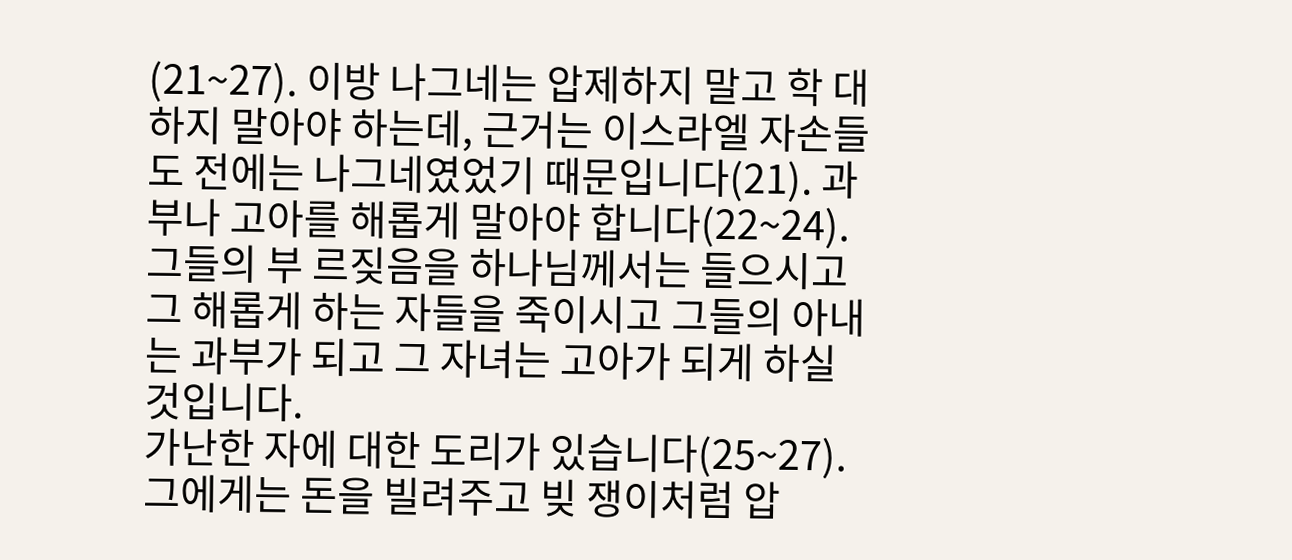(21~27). 이방 나그네는 압제하지 말고 학 대하지 말아야 하는데, 근거는 이스라엘 자손들도 전에는 나그네였었기 때문입니다(21). 과부나 고아를 해롭게 말아야 합니다(22~24). 그들의 부 르짖음을 하나님께서는 들으시고 그 해롭게 하는 자들을 죽이시고 그들의 아내는 과부가 되고 그 자녀는 고아가 되게 하실 것입니다.
가난한 자에 대한 도리가 있습니다(25~27). 그에게는 돈을 빌려주고 빚 쟁이처럼 압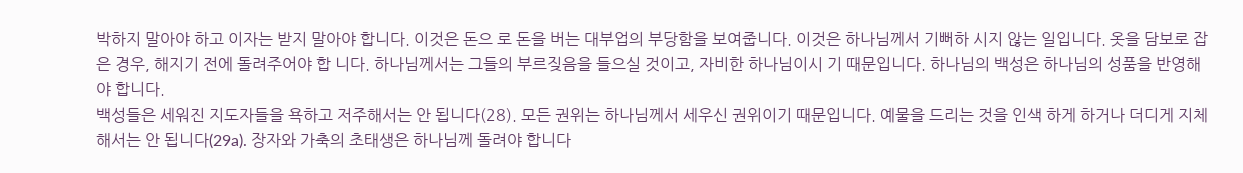박하지 말아야 하고 이자는 받지 말아야 합니다. 이것은 돈으 로 돈을 버는 대부업의 부당함을 보여줍니다. 이것은 하나님께서 기뻐하 시지 않는 일입니다. 옷을 담보로 잡은 경우, 해지기 전에 돌려주어야 합 니다. 하나님께서는 그들의 부르짖음을 들으실 것이고, 자비한 하나님이시 기 때문입니다. 하나님의 백성은 하나님의 성품을 반영해야 합니다.
백성들은 세워진 지도자들을 욕하고 저주해서는 안 됩니다(28). 모든 권위는 하나님께서 세우신 권위이기 때문입니다. 예물을 드리는 것을 인색 하게 하거나 더디게 지체해서는 안 됩니다(29a). 장자와 가축의 초태생은 하나님께 돌려야 합니다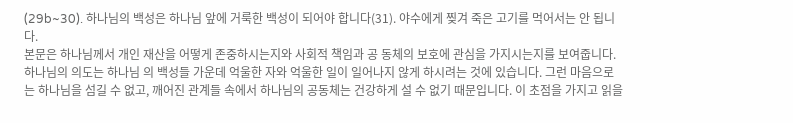(29b~30). 하나님의 백성은 하나님 앞에 거룩한 백성이 되어야 합니다(31). 야수에게 찢겨 죽은 고기를 먹어서는 안 됩니 다.
본문은 하나님께서 개인 재산을 어떻게 존중하시는지와 사회적 책임과 공 동체의 보호에 관심을 가지시는지를 보여줍니다. 하나님의 의도는 하나님 의 백성들 가운데 억울한 자와 억울한 일이 일어나지 않게 하시려는 것에 있습니다. 그런 마음으로는 하나님을 섬길 수 없고, 깨어진 관계들 속에서 하나님의 공동체는 건강하게 설 수 없기 때문입니다. 이 초점을 가지고 읽을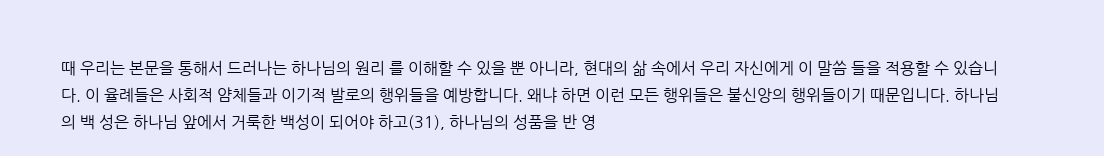때 우리는 본문을 통해서 드러나는 하나님의 원리 를 이해할 수 있을 뿐 아니라, 현대의 삶 속에서 우리 자신에게 이 말씀 들을 적용할 수 있습니다. 이 율례들은 사회적 얌체들과 이기적 발로의 행위들을 예방합니다. 왜냐 하면 이런 모든 행위들은 불신앙의 행위들이기 때문입니다. 하나님의 백 성은 하나님 앞에서 거룩한 백성이 되어야 하고(31), 하나님의 성품을 반 영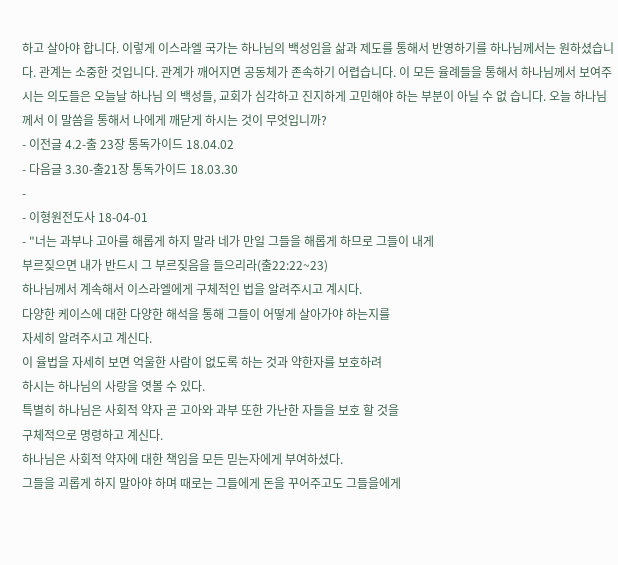하고 살아야 합니다. 이렇게 이스라엘 국가는 하나님의 백성임을 삶과 제도를 통해서 반영하기를 하나님께서는 원하셨습니다. 관계는 소중한 것입니다. 관계가 깨어지면 공동체가 존속하기 어렵습니다. 이 모든 율례들을 통해서 하나님께서 보여주시는 의도들은 오늘날 하나님 의 백성들, 교회가 심각하고 진지하게 고민해야 하는 부분이 아닐 수 없 습니다. 오늘 하나님께서 이 말씀을 통해서 나에게 깨닫게 하시는 것이 무엇입니까?
- 이전글 4.2-출 23장 통독가이드 18.04.02
- 다음글 3.30-출21장 통독가이드 18.03.30
-
- 이형원전도사 18-04-01
- "너는 과부나 고아를 해롭게 하지 말라 네가 만일 그들을 해롭게 하므로 그들이 내게
부르짖으면 내가 반드시 그 부르짖음을 들으리라(출22:22~23)
하나님께서 계속해서 이스라엘에게 구체적인 법을 알려주시고 계시다.
다양한 케이스에 대한 다양한 해석을 통해 그들이 어떻게 살아가야 하는지를
자세히 알려주시고 계신다.
이 율법을 자세히 보면 억울한 사람이 없도록 하는 것과 약한자를 보호하려
하시는 하나님의 사랑을 엿볼 수 있다.
특별히 하나님은 사회적 약자 곧 고아와 과부 또한 가난한 자들을 보호 할 것을
구체적으로 명령하고 계신다.
하나님은 사회적 약자에 대한 책임을 모든 믿는자에게 부여하셨다.
그들을 괴롭게 하지 말아야 하며 때로는 그들에게 돈을 꾸어주고도 그들을에게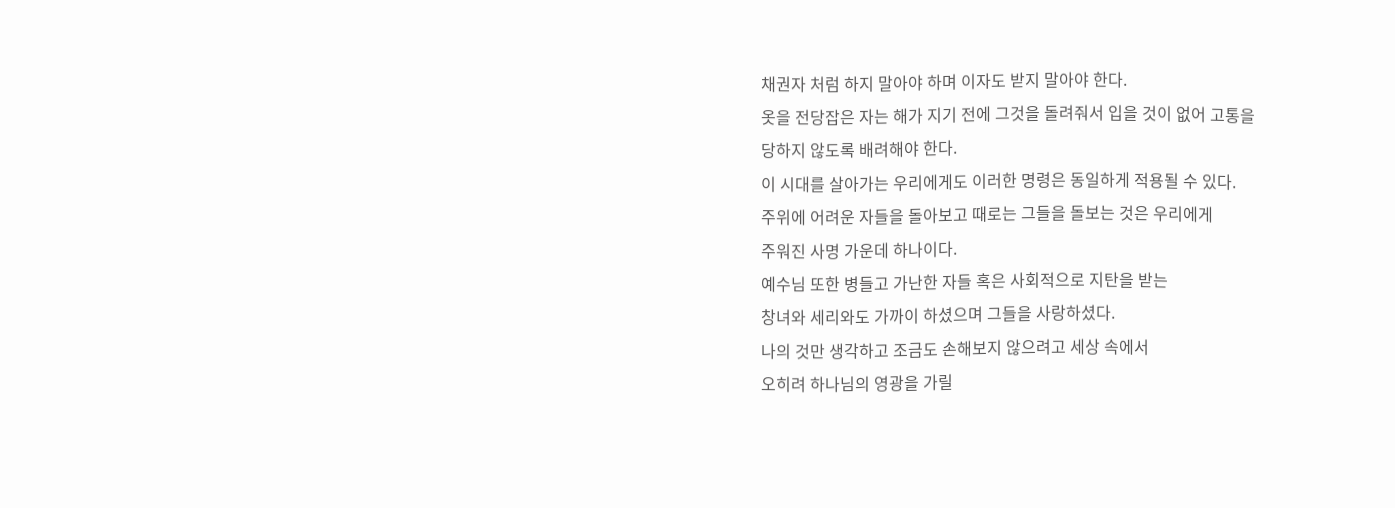채권자 처럼 하지 말아야 하며 이자도 받지 말아야 한다.
옷을 전당잡은 자는 해가 지기 전에 그것을 돌려줘서 입을 것이 없어 고통을
당하지 않도록 배려해야 한다.
이 시대를 살아가는 우리에게도 이러한 명령은 동일하게 적용될 수 있다.
주위에 어려운 자들을 돌아보고 때로는 그들을 돌보는 것은 우리에게
주워진 사명 가운데 하나이다.
예수님 또한 병들고 가난한 자들 혹은 사회적으로 지탄을 받는
창녀와 세리와도 가까이 하셨으며 그들을 사랑하셨다.
나의 것만 생각하고 조금도 손해보지 않으려고 세상 속에서
오히려 하나님의 영광을 가릴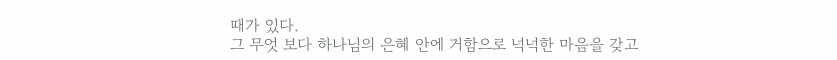때가 있다.
그 무엇 보다 하나님의 은혜 안에 거함으로 넉넉한 마음을 갖고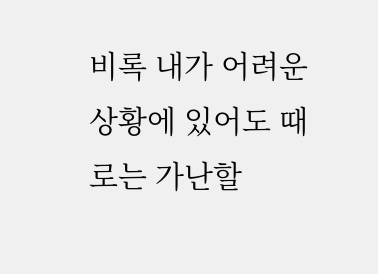비록 내가 어려운 상황에 있어도 때로는 가난할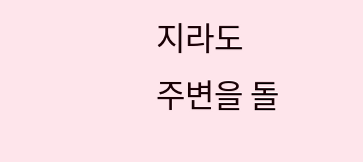지라도
주변을 돌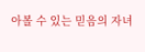아볼 수 있는 믿음의 자녀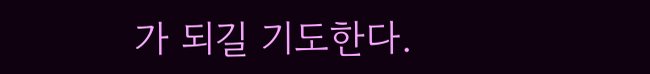가 되길 기도한다.